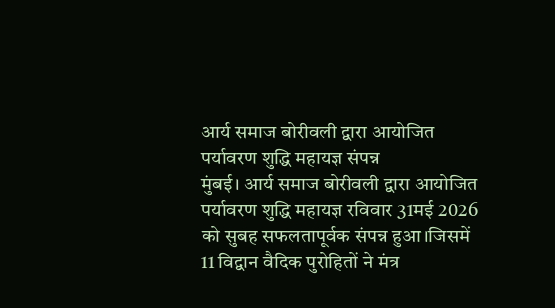आर्य समाज बोरीवली द्वारा आयोजित पर्यावरण शुद्धि महायज्ञ संपन्न
मुंबई। आर्य समाज बोरीवली द्वारा आयोजित पर्यावरण शुद्धि महायज्ञ रविवार 31मई 2026 को सुबह सफलतापूर्वक संपन्न हुआ।जिसमें 11 विद्वान वैदिक पुरोहितों ने मंत्र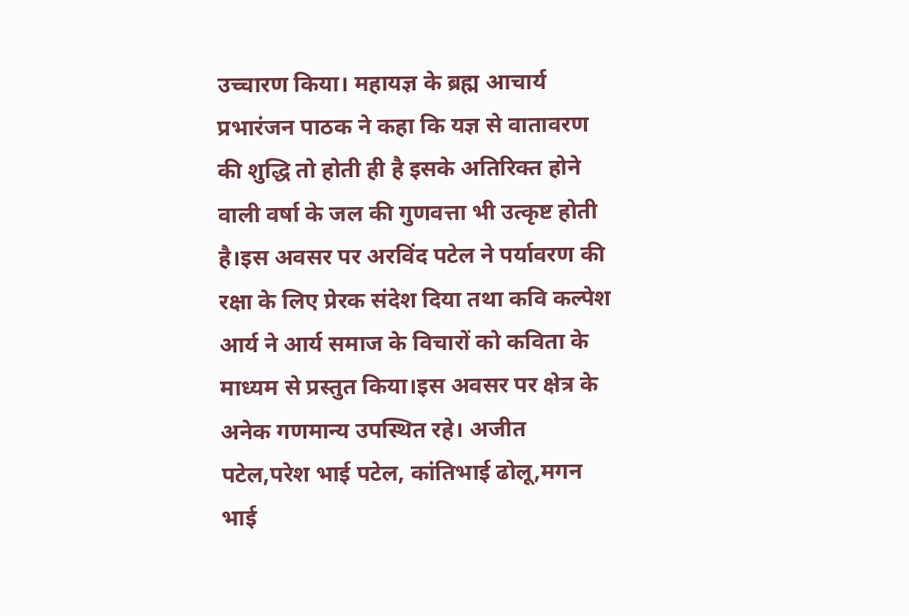उच्चारण किया। महायज्ञ के ब्रह्म आचार्य प्रभारंजन पाठक ने कहा कि यज्ञ से वातावरण की शुद्धि तो होती ही है इसके अतिरिक्त होने वाली वर्षा के जल की गुणवत्ता भी उत्कृष्ट होती है।इस अवसर पर अरविंद पटेल ने पर्यावरण की रक्षा के लिए प्रेरक संदेश दिया तथा कवि कल्पेश आर्य ने आर्य समाज के विचारों को कविता के माध्यम से प्रस्तुत किया।इस अवसर पर क्षेत्र के अनेक गणमान्य उपस्थित रहे। अजीत पटेल,परेश भाई पटेल, कांतिभाई ढोलू,मगन भाई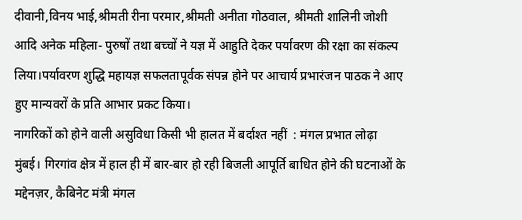दीवानी,विनय भाई,श्रीमती रीना परमार,श्रीमती अनीता गोठवाल, श्रीमती शालिनी जोशी आदि अनेक महिला- पुरुषों तथा बच्चों ने यज्ञ में आहुति देकर पर्यावरण की रक्षा का संकल्प लिया।पर्यावरण शुद्धि महायज्ञ सफलतापूर्वक संपन्न होने पर आचार्य प्रभारंजन पाठक ने आए हुए मान्यवरों के प्रति आभार प्रकट किया।
नागरिकों को होने वाली असुविधा किसी भी हालत में बर्दाश्त नहीं  : मंगल प्रभात लोढ़ा
मुंबई। गिरगांव क्षेत्र में हाल ही में बार-बार हो रही बिजली आपूर्ति बाधित होने की घटनाओं के मद्देनज़र, कैबिनेट मंत्री मंगल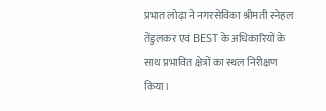प्रभात लोढ़ा ने नगरसेविका श्रीमती स्नेहल तेंडुलकर एवं BEST के अधिकारियों के साथ प्रभावित क्षेत्रों का स्थल निरीक्षण किया।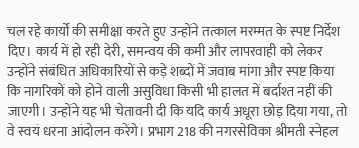चल रहे कार्यों की समीक्षा करते हुए उन्होंने तत्काल मरम्मत के स्पष्ट निर्देश दिए। कार्य में हो रही देरी, समन्वय की कमी और लापरवाही को लेकर उन्होंने संबंधित अधिकारियों से कड़े शब्दों में जवाब मांगा और स्पष्ट किया कि नागरिकों को होने वाली असुविधा किसी भी हालत में बर्दाश्त नहीं की जाएगी। उन्होंने यह भी चेतावनी दी कि यदि कार्य अधूरा छोड़ दिया गया, तो वे स्वयं धरना आंदोलन करेंगे। प्रभाग 218 की नगरसेविका श्रीमती स्नेहल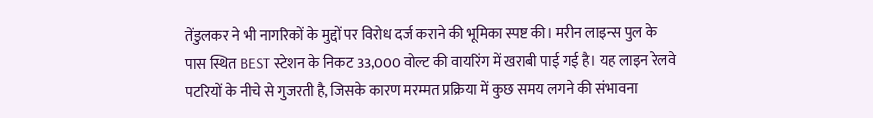तेंडुलकर ने भी नागरिकों के मुद्दों पर विरोध दर्ज कराने की भूमिका स्पष्ट की। मरीन लाइन्स पुल के पास स्थित BEST स्टेशन के निकट 33,000 वोल्ट की वायरिंग में खराबी पाई गई है। यह लाइन रेलवे पटरियों के नीचे से गुजरती है, जिसके कारण मरम्मत प्रक्रिया में कुछ समय लगने की संभावना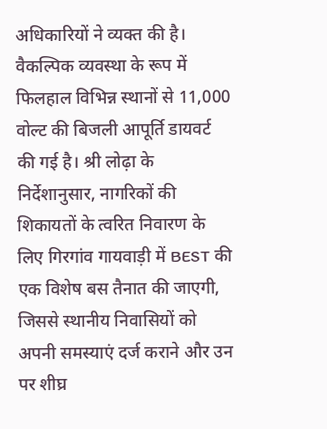अधिकारियों ने व्यक्त की है। वैकल्पिक व्यवस्था के रूप में फिलहाल विभिन्न स्थानों से 11,000 वोल्ट की बिजली आपूर्ति डायवर्ट की गई है। श्री लोढ़ा के निर्देशानुसार, नागरिकों की शिकायतों के त्वरित निवारण के लिए गिरगांव गायवाड़ी में BEST की एक विशेष बस तैनात की जाएगी, जिससे स्थानीय निवासियों को अपनी समस्याएं दर्ज कराने और उन पर शीघ्र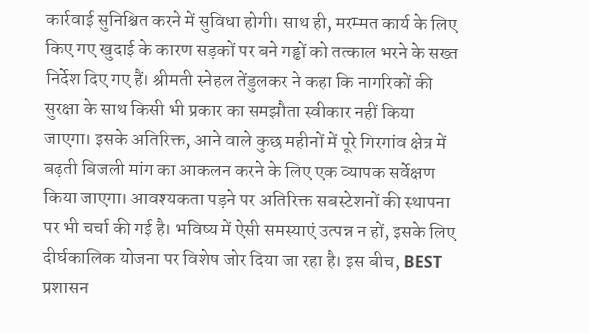कार्रवाई सुनिश्चित करने में सुविधा होगी। साथ ही, मरम्मत कार्य के लिए किए गए खुदाई के कारण सड़कों पर बने गड्ढों को तत्काल भरने के सख्त निर्देश दिए गए हैं। श्रीमती स्नेहल तेंडुलकर ने कहा कि नागरिकों की सुरक्षा के साथ किसी भी प्रकार का समझौता स्वीकार नहीं किया जाएगा। इसके अतिरिक्त, आने वाले कुछ महीनों में पूरे गिरगांव क्षेत्र में बढ़ती बिजली मांग का आकलन करने के लिए एक व्यापक सर्वेक्षण किया जाएगा। आवश्यकता पड़ने पर अतिरिक्त सबस्टेशनों की स्थापना पर भी चर्चा की गई है। भविष्य में ऐसी समस्याएं उत्पन्न न हों, इसके लिए दीर्घकालिक योजना पर विशेष जोर दिया जा रहा है। इस बीच, BEST प्रशासन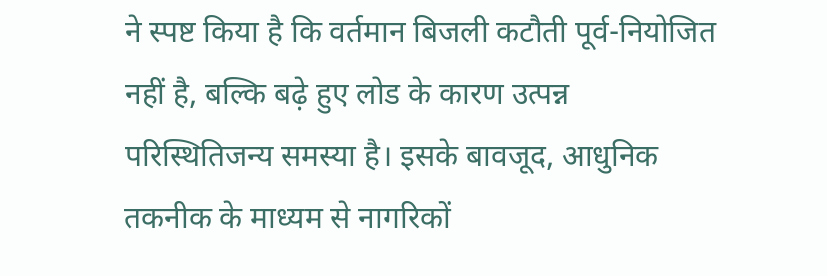ने स्पष्ट किया है कि वर्तमान बिजली कटौती पूर्व-नियोजित नहीं है, बल्कि बढ़े हुए लोड के कारण उत्पन्न परिस्थितिजन्य समस्या है। इसके बावजूद, आधुनिक तकनीक के माध्यम से नागरिकों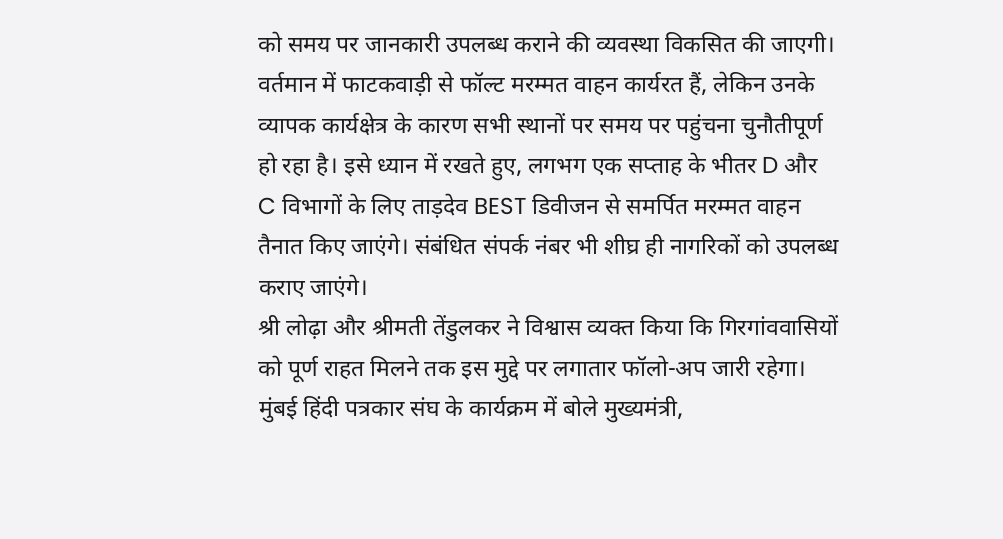को समय पर जानकारी उपलब्ध कराने की व्यवस्था विकसित की जाएगी। वर्तमान में फाटकवाड़ी से फॉल्ट मरम्मत वाहन कार्यरत हैं, लेकिन उनके व्यापक कार्यक्षेत्र के कारण सभी स्थानों पर समय पर पहुंचना चुनौतीपूर्ण हो रहा है। इसे ध्यान में रखते हुए, लगभग एक सप्ताह के भीतर D और C विभागों के लिए ताड़देव BEST डिवीजन से समर्पित मरम्मत वाहन तैनात किए जाएंगे। संबंधित संपर्क नंबर भी शीघ्र ही नागरिकों को उपलब्ध कराए जाएंगे।
श्री लोढ़ा और श्रीमती तेंडुलकर ने विश्वास व्यक्त किया कि गिरगांववासियों को पूर्ण राहत मिलने तक इस मुद्दे पर लगातार फॉलो-अप जारी रहेगा।
मुंबई हिंदी पत्रकार संघ के कार्यक्रम में बोले मुख्यमंत्री,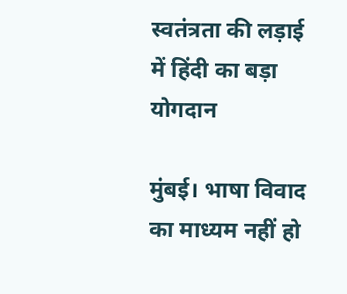स्वतंत्रता की लड़ाई में हिंदी का बड़ा योगदान

मुंबई। भाषा विवाद का माध्यम नहीं हो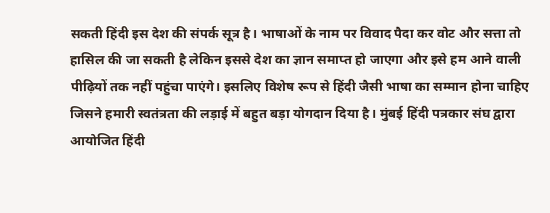सकती हिंदी इस देश की संपर्क सूत्र है। भाषाओं के नाम पर विवाद पैदा कर वोट और सत्ता तो हासिल की जा सकती है लेकिन इससे देश का ज्ञान समाप्त हो जाएगा और इसे हम आने वाली पीढ़ियों तक नहीं पहुंचा पाएंगे। इसलिए विशेष रूप से हिंदी जैसी भाषा का सम्मान होना चाहिए जिसने हमारी स्वतंत्रता की लड़ाई में बहुत बड़ा योगदान दिया है। मुंबई हिंदी पत्रकार संघ द्वारा आयोजित हिंदी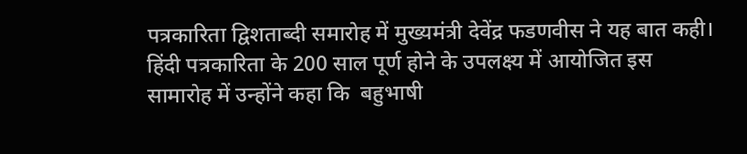पत्रकारिता द्विशताब्दी समारोह में मुख्यमंत्री देवेंद्र फडणवीस ने यह बात कही। हिंदी पत्रकारिता के 200 साल पूर्ण होने के उपलक्ष्य में आयोजित इस सामारोह में उन्होंने कहा कि  बहुभाषी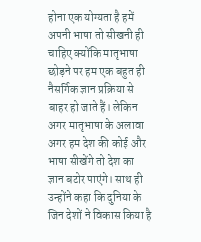होना एक योग्यता है हमें अपनी भाषा तो सीखनी ही चाहिए क्योंकि मातृभाषा छोड़ने पर हम एक बहुत ही नैसर्गिक ज्ञान प्रक्रिया से बाहर हो जाते हैं। लेकिन अगर मातृभाषा के अलावा अगर हम देश की कोई और भाषा सीखेंगे तो देश का ज्ञान बटोर पाएंगे। साथ ही उन्होंने कहा कि दुनिया के जिन देशों ने विकास किया है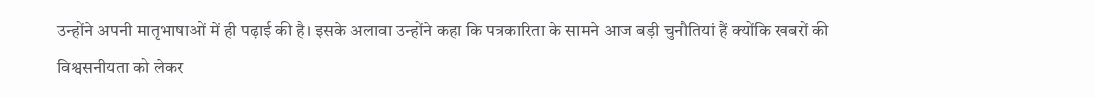उन्होंने अपनी मातृभाषाओं में ही पढ़ाई की है। इसके अलावा उन्होंने कहा कि पत्रकारिता के सामने आज बड़ी चुनौतियां हैं क्योंकि खबरों की विश्वसनीयता को लेकर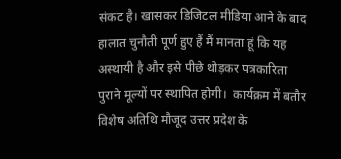संकट है। खासकर डिजिटल मीडिया आने के बाद हालात चुनौती पूर्ण हुए हैं मैं मानता हूं कि यह अस्थायी है और इसे पीछे थोड़कर पत्रकारिता पुराने मूल्यों पर स्थापित होगी।  कार्यक्रम में बतौर विशेष अतिथि मौजूद उत्तर प्रदेश के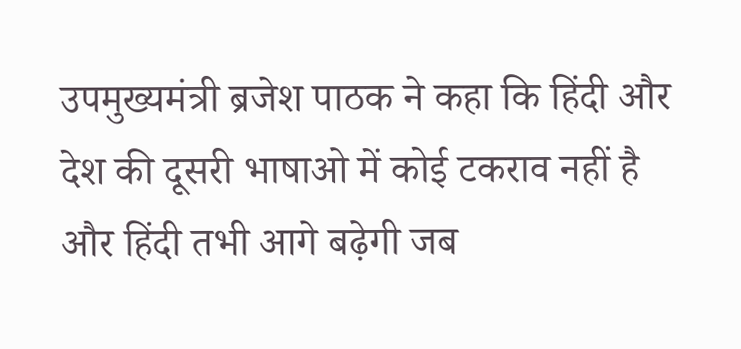उपमुख्यमंत्री ब्रजेश पाठक ने कहा कि हिंदी और देश की दूसरी भाषाओ में कोई टकराव नहीं है और हिंदी तभी आगे बढ़ेगी जब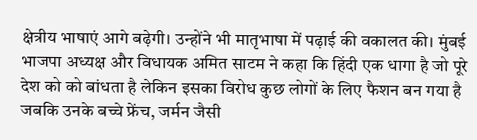क्षेत्रीय भाषाएं आगे बढ़ेगी। उन्होंने भी मातृभाषा में पढ़ाई की वकालत की। मुंबई भाजपा अध्यक्ष और विधायक अमित साटम ने कहा कि हिंदी एक धागा है जो पूरे देश को को बांधता है लेकिन इसका विरोध कुछ लोगों के लिए फैशन बन गया है जबकि उनके बच्चे फ्रेंच, जर्मन जैसी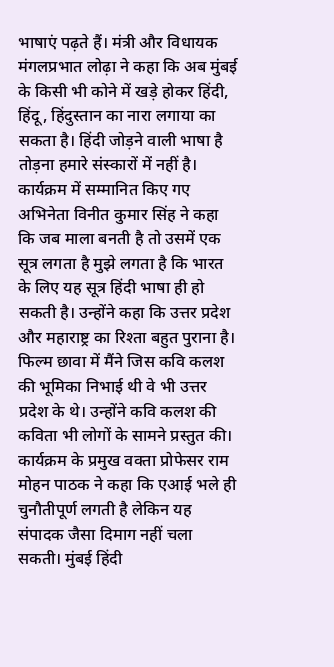भाषाएं पढ़ते हैं। मंत्री और विधायक मंगलप्रभात लोढ़ा ने कहा कि अब मुंबई के किसी भी कोने में खड़े होकर हिंदी, हिंदू, हिंदुस्तान का नारा लगाया का सकता है। हिंदी जोड़ने वाली भाषा है तोड़ना हमारे संस्कारों में नहीं है। कार्यक्रम में सम्मानित किए गए अभिनेता विनीत कुमार सिंह ने कहा कि जब माला बनती है तो उसमें एक सूत्र लगता है मुझे लगता है कि भारत के लिए यह सूत्र हिंदी भाषा ही हो सकती है। उन्होंने कहा कि उत्तर प्रदेश और महाराष्ट्र का रिश्ता बहुत पुराना है। फिल्म छावा में मैंने जिस कवि कलश की भूमिका निभाई थी वे भी उत्तर प्रदेश के थे। उन्होंने कवि कलश की कविता भी लोगों के सामने प्रस्तुत की। कार्यक्रम के प्रमुख वक्ता प्रोफेसर राम मोहन पाठक ने कहा कि एआई भले ही चुनौतीपूर्ण लगती है लेकिन यह संपादक जैसा दिमाग नहीं चला सकती। मुंबई हिंदी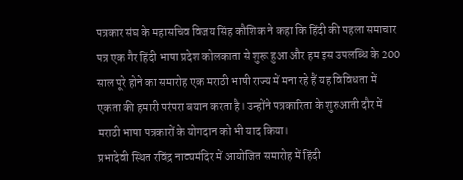पत्रकार संघ के महासचिव विजय सिंह कौशिक ने कहा कि हिंदी की पहला समाचार पत्र एक गैर हिंदी भाषा प्रदेश कोलकाता से शुरू हुआ और हम इस उपलब्धि के 200 साल पूरे होने का समारोह एक मराठी भाषी राज्य में मना रहे हैं यह विविधता में एकता की हमारी परंपरा बयान करता है। उन्होंने पत्रकारिता के शुरुआती दौर में मराठी भाषा पत्रकारों के योगदान को भी याद किया।
प्रभादेवी स्थित रविंद्र नाट्यमंदिर में आयोजित समारोह में हिंदी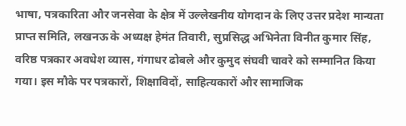भाषा, पत्रकारिता और जनसेवा के क्षेत्र में उल्लेखनीय योगदान के लिए उत्तर प्रदेश मान्यता प्राप्त समिति, लखनऊ के अध्यक्ष हेमंत तिवारी, सुप्रसिद्ध अभिनेता विनीत कुमार सिंह, वरिष्ठ पत्रकार अवधेश व्यास, गंगाधर ढोबले और कुमुद संघवी चावरे को सम्मानित किया गया। इस मौके पर पत्रकारों, शिक्षाविदों, साहित्यकारों और सामाजिक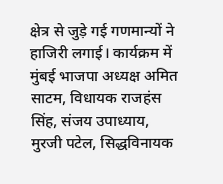क्षेत्र से जुड़े गई गणमान्यों ने हाजिरी लगाई। कार्यक्रम में मुंबई भाजपा अध्यक्ष अमित साटम, विधायक राजहंस सिंह, संजय उपाध्याय, मुरजी पटेल, सिद्धविनायक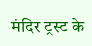मंदिर ट्रस्ट के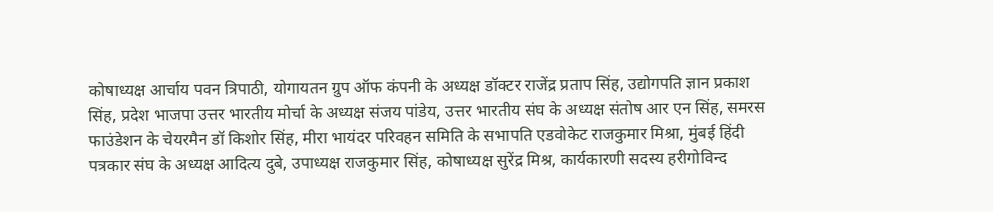कोषाध्यक्ष आर्चाय पवन त्रिपाठी, योगायतन ग्रुप ऑफ कंपनी के अध्यक्ष डॉक्टर राजेंद्र प्रताप सिंह, उद्योगपति ज्ञान प्रकाश सिंह, प्रदेश भाजपा उत्तर भारतीय मोर्चा के अध्यक्ष संजय पांडेय, उत्तर भारतीय संघ के अध्यक्ष संतोष आर एन सिंह, समरस फाउंडेशन के चेयरमैन डॉ किशोर सिंह, मीरा भायंदर परिवहन समिति के सभापति एडवोकेट राजकुमार मिश्रा, मुंबई हिंदी पत्रकार संघ के अध्यक्ष आदित्य दुबे, उपाध्यक्ष राजकुमार सिंह, कोषाध्यक्ष सुरेंद्र मिश्र, कार्यकारणी सदस्य हरीगोविन्द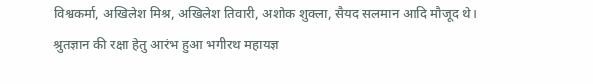विश्वकर्मा, अखिलेश मिश्र, अखिलेश तिवारी, अशोक शुक्ला, सैयद सलमान आदि मौजूद थे।
श्रुतज्ञान की रक्षा हेतु आरंभ हुआ भगीरथ महायज्ञ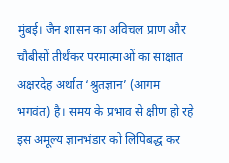मुंबई। जैन शासन का अविचल प्राण और चौबीसों तीर्थंकर परमात्माओं का साक्षात अक्षरदेह अर्थात ‘श्रुतज्ञान’ (आगम भगवंत) है। समय के प्रभाव से क्षीण हो रहे इस अमूल्य ज्ञानभंडार को लिपिबद्ध कर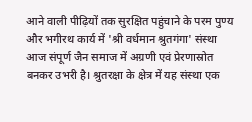आने वाली पीढ़ियों तक सुरक्षित पहुंचाने के परम पुण्य और भगीरथ कार्य में 'श्री वर्धमान श्रुतगंगा' संस्था आज संपूर्ण जैन समाज में अग्रणी एवं प्रेरणास्रोत बनकर उभरी है। श्रुतरक्षा के क्षेत्र में यह संस्था एक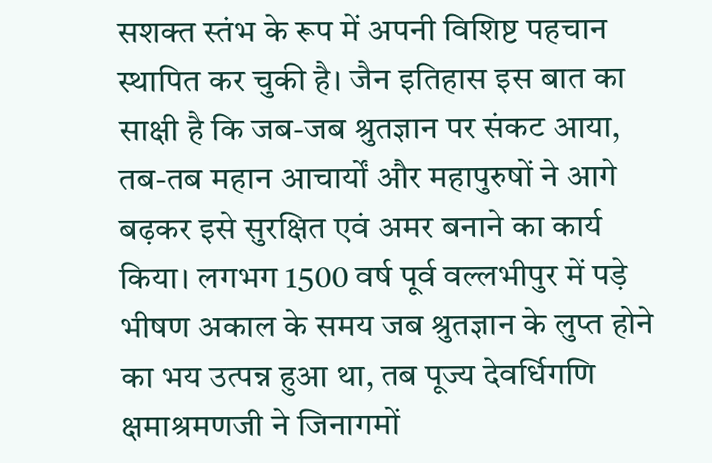सशक्त स्तंभ के रूप में अपनी विशिष्ट पहचान स्थापित कर चुकी है। जैन इतिहास इस बात का साक्षी है कि जब-जब श्रुतज्ञान पर संकट आया, तब-तब महान आचार्यों और महापुरुषों ने आगे बढ़कर इसे सुरक्षित एवं अमर बनाने का कार्य किया। लगभग 1500 वर्ष पूर्व वल्लभीपुर में पड़े भीषण अकाल के समय जब श्रुतज्ञान के लुप्त होने का भय उत्पन्न हुआ था, तब पूज्य देवर्धिगणि क्षमाश्रमणजी ने जिनागमों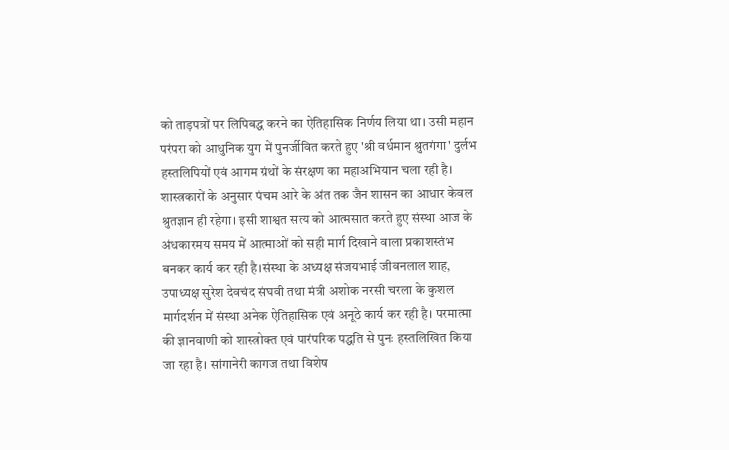को ताड़पत्रों पर लिपिबद्ध करने का ऐतिहासिक निर्णय लिया था। उसी महान परंपरा को आधुनिक युग में पुनर्जीवित करते हुए 'श्री वर्धमान श्रुतगंगा' दुर्लभ हस्तलिपियों एवं आगम ग्रंथों के संरक्षण का महाअभियान चला रही है। शास्त्रकारों के अनुसार पंचम आरे के अंत तक जैन शासन का आधार केवल श्रुतज्ञान ही रहेगा। इसी शाश्वत सत्य को आत्मसात करते हुए संस्था आज के अंधकारमय समय में आत्माओं को सही मार्ग दिखाने वाला प्रकाशस्तंभ बनकर कार्य कर रही है।संस्था के अध्यक्ष संजयभाई जीवनलाल शाह, उपाध्यक्ष सुरेश देवचंद संघवी तथा मंत्री अशोक नरसी चरला के कुशल मार्गदर्शन में संस्था अनेक ऐतिहासिक एवं अनूठे कार्य कर रही है। परमात्मा की ज्ञानवाणी को शास्त्रोक्त एवं पारंपरिक पद्धति से पुनः हस्तलिखित किया जा रहा है। सांगानेरी कागज तथा विशेष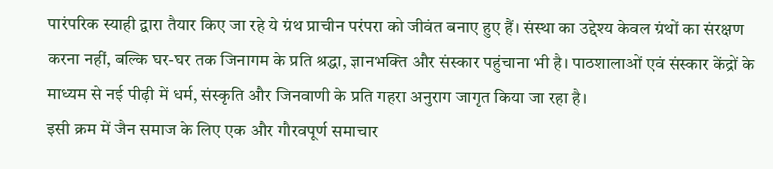पारंपरिक स्याही द्वारा तैयार किए जा रहे ये ग्रंथ प्राचीन परंपरा को जीवंत बनाए हुए हैं। संस्था का उद्देश्य केवल ग्रंथों का संरक्षण करना नहीं, बल्कि घर-घर तक जिनागम के प्रति श्रद्धा, ज्ञानभक्ति और संस्कार पहुंचाना भी है। पाठशालाओं एवं संस्कार केंद्रों के माध्यम से नई पीढ़ी में धर्म, संस्कृति और जिनवाणी के प्रति गहरा अनुराग जागृत किया जा रहा है।
इसी क्रम में जैन समाज के लिए एक और गौरवपूर्ण समाचार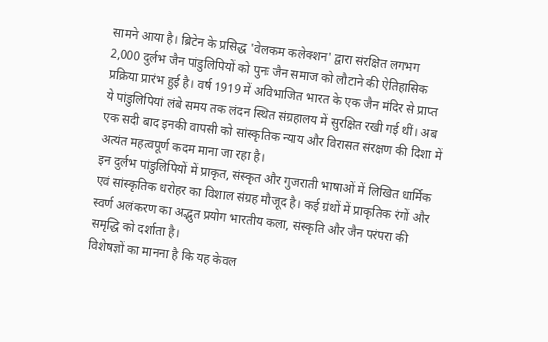सामने आया है। ब्रिटेन के प्रसिद्ध 'वेलकम कलेक्शन' द्वारा संरक्षित लगभग 2,000 दुर्लभ जैन पांडुलिपियों को पुनः जैन समाज को लौटाने की ऐतिहासिक प्रक्रिया प्रारंभ हुई है। वर्ष 1919 में अविभाजित भारत के एक जैन मंदिर से प्राप्त ये पांडुलिपियां लंबे समय तक लंदन स्थित संग्रहालय में सुरक्षित रखी गई थीं। अब एक सदी बाद इनकी वापसी को सांस्कृतिक न्याय और विरासत संरक्षण की दिशा में अत्यंत महत्वपूर्ण कदम माना जा रहा है।
इन दुर्लभ पांडुलिपियों में प्राकृत, संस्कृत और गुजराती भाषाओं में लिखित धार्मिक एवं सांस्कृतिक धरोहर का विशाल संग्रह मौजूद है। कई ग्रंथों में प्राकृतिक रंगों और स्वर्ण अलंकरण का अद्भुत प्रयोग भारतीय कला, संस्कृति और जैन परंपरा की समृद्धि को दर्शाता है।
विशेषज्ञों का मानना है कि यह केवल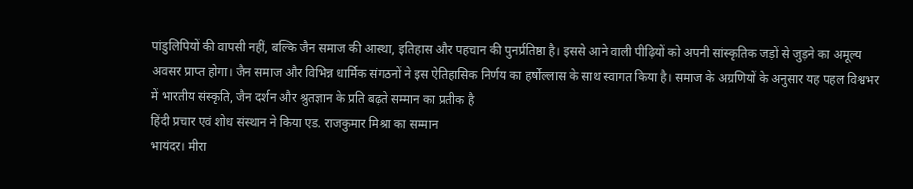पांडुलिपियों की वापसी नहीं, बल्कि जैन समाज की आस्था, इतिहास और पहचान की पुनर्प्रतिष्ठा है। इससे आने वाली पीढ़ियों को अपनी सांस्कृतिक जड़ों से जुड़ने का अमूल्य अवसर प्राप्त होगा। जैन समाज और विभिन्न धार्मिक संगठनों ने इस ऐतिहासिक निर्णय का हर्षोल्लास के साथ स्वागत किया है। समाज के अग्रणियों के अनुसार यह पहल विश्वभर में भारतीय संस्कृति, जैन दर्शन और श्रुतज्ञान के प्रति बढ़ते सम्मान का प्रतीक है
हिंदी प्रचार एवं शोध संस्थान ने किया एड. राजकुमार मिश्रा का सम्मान
भायंदर। मीरा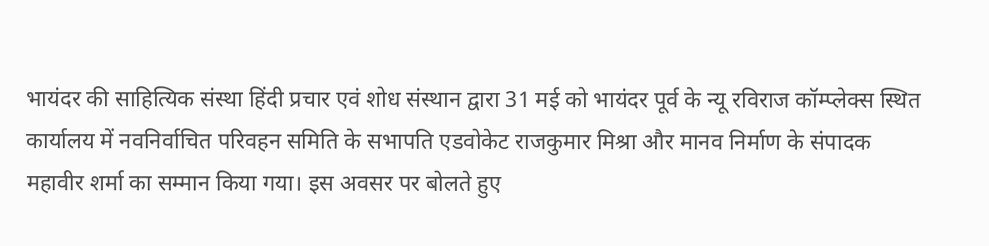भायंदर की साहित्यिक संस्था हिंदी प्रचार एवं शोध संस्थान द्वारा 31 मई को भायंदर पूर्व के न्यू रविराज कॉम्प्लेक्स स्थित कार्यालय में नवनिर्वाचित परिवहन समिति के सभापति एडवोकेट राजकुमार मिश्रा और मानव निर्माण के संपादक महावीर शर्मा का सम्मान किया गया। इस अवसर पर बोलते हुए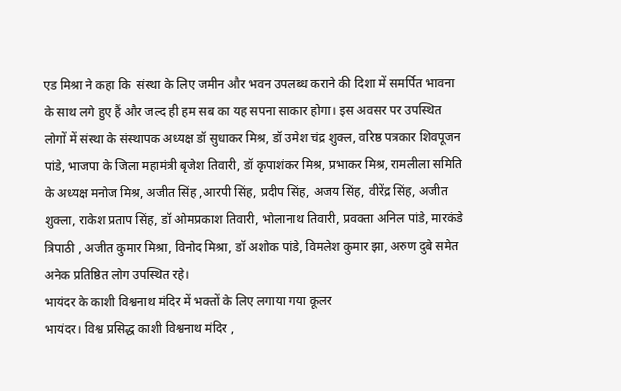एड मिश्रा ने कहा कि  संस्था के लिए जमीन और भवन उपलब्ध कराने की दिशा में समर्पित भावना के साथ लगे हुए हैं और जल्द ही हम सब का यह सपना साकार होगा। इस अवसर पर उपस्थित लोगों में संस्था के संस्थापक अध्यक्ष डॉ सुधाकर मिश्र, डॉ उमेश चंद्र शुक्ल, वरिष्ठ पत्रकार शिवपूजन पांडे, भाजपा के जिला महामंत्री बृजेश तिवारी, डॉ कृपाशंकर मिश्र, प्रभाकर मिश्र, रामलीला समिति के अध्यक्ष मनोज मिश्र, अजीत सिंह ,आरपी सिंह, प्रदीप सिंह, अजय सिंह, वीरेंद्र सिंह, अजीत शुक्ला, राकेश प्रताप सिंह, डॉ ओमप्रकाश तिवारी, भोलानाथ तिवारी, प्रवक्ता अनिल पांडे, मारकंडे त्रिपाठी , अजीत कुमार मिश्रा, विनोद मिश्रा, डॉ अशोक पांडे, विमलेश कुमार झा, अरुण दुबे समेत अनेक प्रतिष्ठित लोग उपस्थित रहे।
भायंदर के काशी विश्वनाथ मंदिर में भक्तों के लिए लगाया गया कूलर
भायंदर। विश्व प्रसिद्ध काशी विश्वनाथ मंदिर ,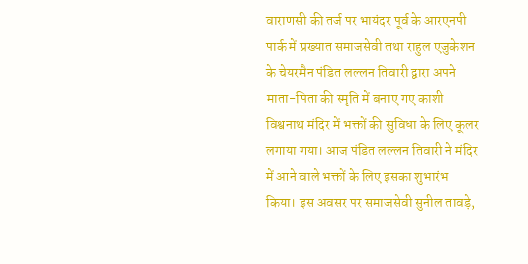वाराणसी की तर्ज पर भायंदर पूर्व के आरएनपी पार्क में प्रख्यात समाजसेवी तथा राहुल एजुकेशन के चेयरमैन पंडित लल्लन तिवारी द्वारा अपने माता-पिता की स्मृति में बनाए गए काशी विश्वनाथ मंदिर में भक्तों की सुविधा के लिए कूलर लगाया गया। आज पंडित लल्लन तिवारी ने मंदिर में आने वाले भक्तों के लिए इसका शुभारंभ किया। इस अवसर पर समाजसेवी सुनील तावड़े,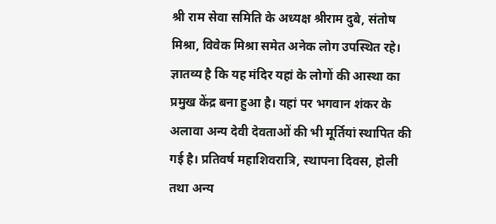श्री राम सेवा समिति के अध्यक्ष श्रीराम दुबे, संतोष मिश्रा, विवेक मिश्रा समेत अनेक लोग उपस्थित रहे। ज्ञातव्य है कि यह मंदिर यहां के लोगों की आस्था का प्रमुख केंद्र बना हुआ है। यहां पर भगवान शंकर के अलावा अन्य देवी देवताओं की भी मूर्तियां स्थापित की गई है। प्रतिवर्ष महाशिवरात्रि, स्थापना दिवस, होली तथा अन्य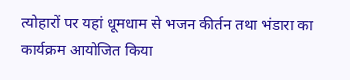त्योहारों पर यहां धूमधाम से भजन कीर्तन तथा भंडारा का कार्यक्रम आयोजित किया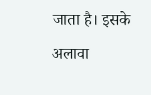जाता है। इसके अलावा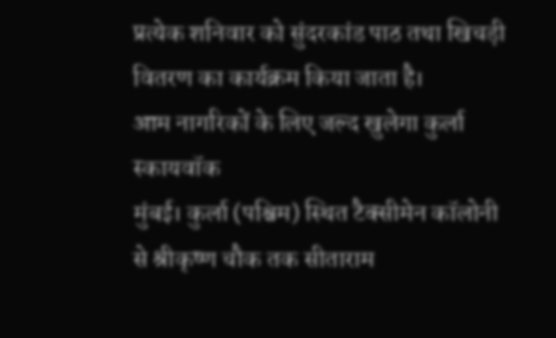प्रत्येक शनिवार को सुंदरकांड पाठ तथा खिचड़ी वितरण का कार्यक्रम किया जाता है।
आम नागरिकों के लिए जल्द खुलेगा कुर्ला स्कायवॉक
मुंबई। कुर्ला (पश्चिम) स्थित टैक्सीमेन कॉलोनी से श्रीकृष्ण चौक तक सीताराम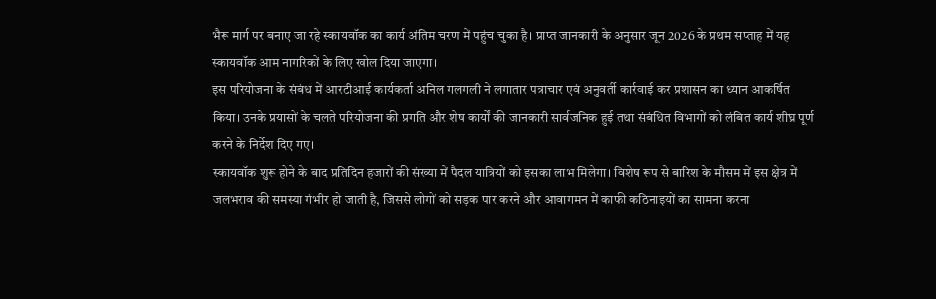भैरू मार्ग पर बनाए जा रहे स्कायवॉक का कार्य अंतिम चरण में पहुंच चुका है। प्राप्त जानकारी के अनुसार जून 2026 के प्रथम सप्ताह में यह स्कायवॉक आम नागरिकों के लिए खोल दिया जाएगा।
इस परियोजना के संबंध में आरटीआई कार्यकर्ता अनिल गलगली ने लगातार पत्राचार एवं अनुवर्ती कार्रवाई कर प्रशासन का ध्यान आकर्षित किया। उनके प्रयासों के चलते परियोजना की प्रगति और शेष कार्यों की जानकारी सार्वजनिक हुई तथा संबंधित विभागों को लंबित कार्य शीघ्र पूर्ण करने के निर्देश दिए गए।
स्कायवॉक शुरू होने के बाद प्रतिदिन हजारों की संख्या में पैदल यात्रियों को इसका लाभ मिलेगा। विशेष रूप से बारिश के मौसम में इस क्षेत्र में जलभराव की समस्या गंभीर हो जाती है, जिससे लोगों को सड़क पार करने और आवागमन में काफी कठिनाइयों का सामना करना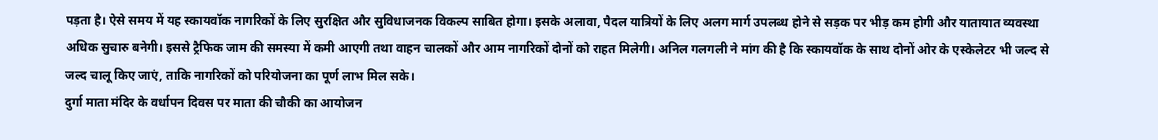पड़ता है। ऐसे समय में यह स्कायवॉक नागरिकों के लिए सुरक्षित और सुविधाजनक विकल्प साबित होगा। इसके अलावा, पैदल यात्रियों के लिए अलग मार्ग उपलब्ध होने से सड़क पर भीड़ कम होगी और यातायात व्यवस्था अधिक सुचारु बनेगी। इससे ट्रैफिक जाम की समस्या में कमी आएगी तथा वाहन चालकों और आम नागरिकों दोनों को राहत मिलेगी। अनिल गलगली ने मांग की है कि स्कायवॉक के साथ दोनों ओर के एस्केलेटर भी जल्द से जल्द चालू किए जाएं, ताकि नागरिकों को परियोजना का पूर्ण लाभ मिल सके।
दुर्गा माता मंदिर के वर्धापन दिवस पर माता की चौकी का आयोजन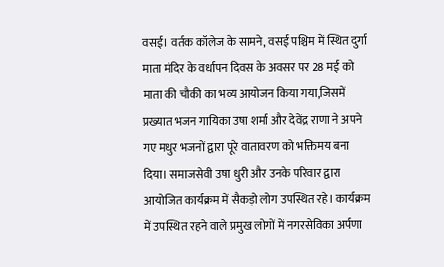वसई। वर्तक कॉलेज के सामने, वसई पश्चिम में स्थित दुर्गा माता मंदिर के वर्धापन दिवस के अवसर पर 28 मई को माता की चौकी का भव्य आयोजन किया गया,जिसमें प्रख्यात भजन गायिका उषा शर्मा और देवेंद्र राणा ने अपने गए मधुर भजनों द्वारा पूरे वातावरण को भक्तिमय बना दिया। समाजसेवी उषा धुरी और उनके परिवार द्वारा आयोजित कार्यक्रम में सैकड़ो लोग उपस्थित रहे। कार्यक्रम में उपस्थित रहने वाले प्रमुख लोगों में नगरसेविका अर्पणा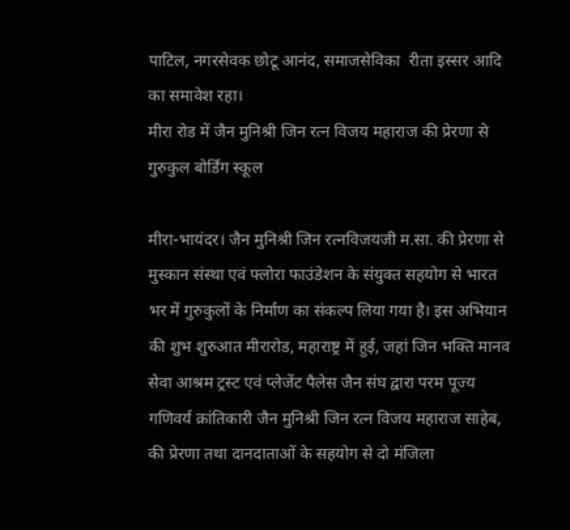पाटिल, नगरसेवक छोटू आनंद, समाजसेविका  रीता इस्सर आदि का समावेश रहा।
मीरा रोड में जैन मुनिश्री जिन रत्न विजय महाराज की प्रेरणा से गुरुकुल बोर्डिंग स्कूल

मीरा-भायंदर। जैन मुनिश्री जिन रत्नविजयजी म.सा. की प्रेरणा से मुस्कान संस्था एवं फ्लोरा फाउंडेशन के संयुक्त सहयोग से भारत भर में गुरुकुलों के निर्माण का संकल्प लिया गया है। इस अभियान की शुभ शुरुआत मीरारोड, महाराष्ट्र में हुई, जहां जिन भक्ति मानव सेवा आश्रम ट्रस्ट एवं प्लेजेंट पैलेस जैन संघ द्वारा परम पूज्य गणिवर्य क्रांतिकारी जैन मुनिश्री जिन रत्न विजय महाराज साहेब, की प्रेरणा तथा दानदाताओं के सहयोग से दो मंजिला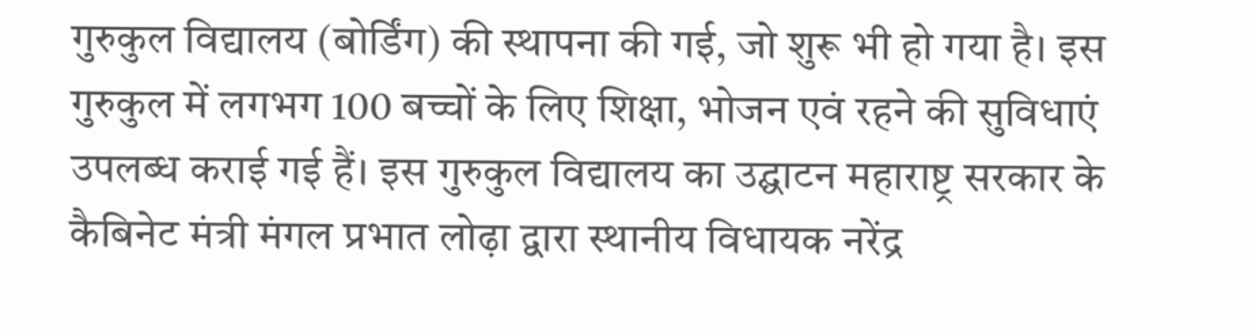गुरुकुल विद्यालय (बोर्डिंग) की स्थापना की गई, जो शुरू भी हो गया है। इस गुरुकुल में लगभग 100 बच्चों के लिए शिक्षा, भोजन एवं रहने की सुविधाएं उपलब्ध कराई गई हैं। इस गुरुकुल विद्यालय का उद्घाटन महाराष्ट्र सरकार के कैबिनेट मंत्री मंगल प्रभात लोढ़ा द्वारा स्थानीय विधायक नरेंद्र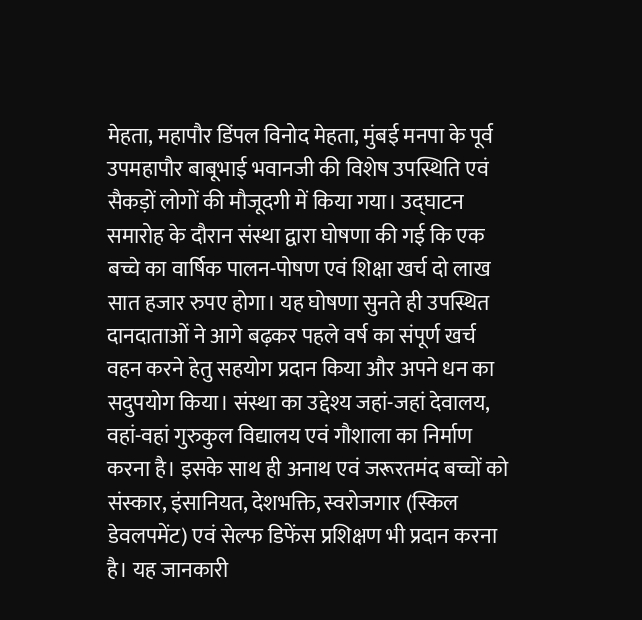मेहता, महापौर डिंपल विनोद मेहता, मुंबई मनपा के पूर्व उपमहापौर बाबूभाई भवानजी की विशेष उपस्थिति एवं सैकड़ों लोगों की मौजूदगी में किया गया। उद्घाटन समारोह के दौरान संस्था द्वारा घोषणा की गई कि एक बच्चे का वार्षिक पालन-पोषण एवं शिक्षा खर्च दो लाख सात हजार रुपए होगा। यह घोषणा सुनते ही उपस्थित दानदाताओं ने आगे बढ़कर पहले वर्ष का संपूर्ण खर्च वहन करने हेतु सहयोग प्रदान किया और अपने धन का सदुपयोग किया। संस्था का उद्देश्य जहां-जहां देवालय, वहां-वहां गुरुकुल विद्यालय एवं गौशाला का निर्माण करना है। इसके साथ ही अनाथ एवं जरूरतमंद बच्चों को संस्कार, इंसानियत, देशभक्ति, स्वरोजगार (स्किल डेवलपमेंट) एवं सेल्फ डिफेंस प्रशिक्षण भी प्रदान करना है। यह जानकारी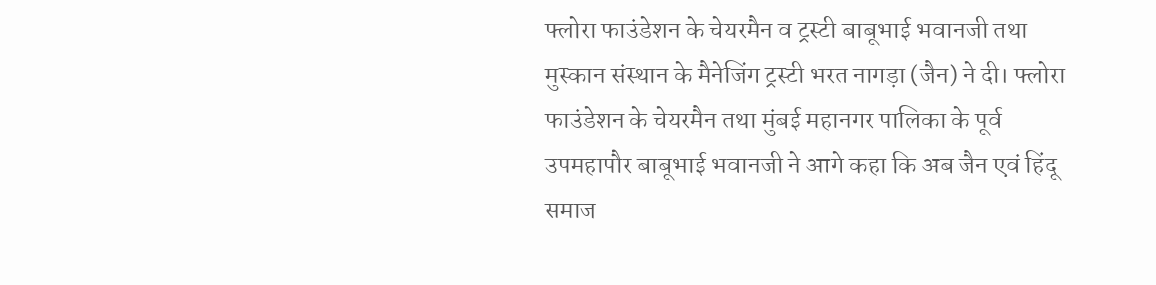फ्लोरा फाउंडेशन के चेयरमैन व ट्रस्टी बाबूभाई भवानजी तथा मुस्कान संस्थान के मैनेजिंग ट्रस्टी भरत नागड़ा (जैन) ने दी। फ्लोरा फाउंडेशन के चेयरमैन तथा मुंबई महानगर पालिका के पूर्व उपमहापौर बाबूभाई भवानजी ने आगे कहा कि अब जैन एवं हिंदू समाज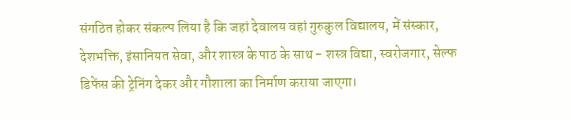संगठित होकर संकल्प लिया है कि जहां देवालय वहां गुरुकुल विद्यालय, में संस्कार, देशभक्ति, इंसानियत सेवा, और शास्त्र के पाठ के साथ - शस्त्र विद्या, स्वरोजगार, सेल्फ डिफेंस की ट्रेनिंग देकर और गौशाला का निर्माण कराया जाएगा।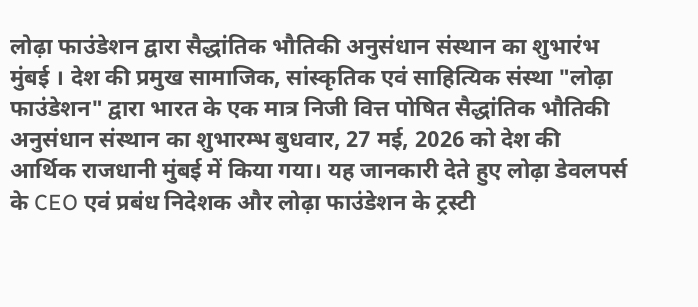लोढ़ा फाउंडेशन द्वारा सैद्धांतिक भौतिकी अनुसंधान संस्थान का शुभारंभ
मुंबई । देश की प्रमुख सामाजिक, सांस्कृतिक एवं साहित्यिक संस्था "लोढ़ा फाउंडेशन" द्वारा भारत के एक मात्र निजी वित्त पोषित सैद्धांतिक भौतिकी अनुसंधान संस्थान का शुभारम्भ बुधवार, 27 मई, 2026 को देश की आर्थिक राजधानी मुंबई में किया गया। यह जानकारी देते हुए लोढ़ा डेवलपर्स के CEO एवं प्रबंध निदेशक और लोढ़ा फाउंडेशन के ट्रस्टी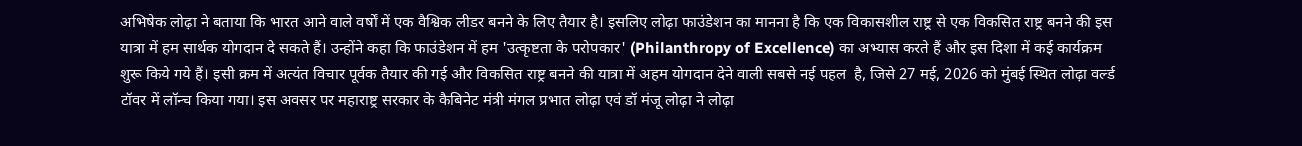अभिषेक लोढ़ा ने बताया कि भारत आने वाले वर्षों में एक वैश्विक लीडर बनने के लिए तैयार है। इसलिए लोढ़ा फाउंडेशन का मानना है कि एक विकासशील राष्ट्र से एक विकसित राष्ट्र बनने की इस यात्रा में हम सार्थक योगदान दे सकते हैं। उन्होंने कहा कि फाउंडेशन में हम 'उत्कृष्टता के परोपकार' (Philanthropy of Excellence) का अभ्यास करते हैं और इस दिशा में कई कार्यक्रम शुरू किये गये हैं। इसी क्रम में अत्यंत विचार पूर्वक तैयार की गई और विकसित राष्ट्र बनने की यात्रा में अहम योगदान देने वाली सबसे नई पहल  है, जिसे 27 मई, 2026 को मुंबई स्थित लोढ़ा वर्ल्ड टॉवर में लॉन्च किया गया। इस अवसर पर महाराष्ट्र सरकार के कैबिनेट मंत्री मंगल प्रभात लोढ़ा एवं डॉ मंजू लोढ़ा ने लोढ़ा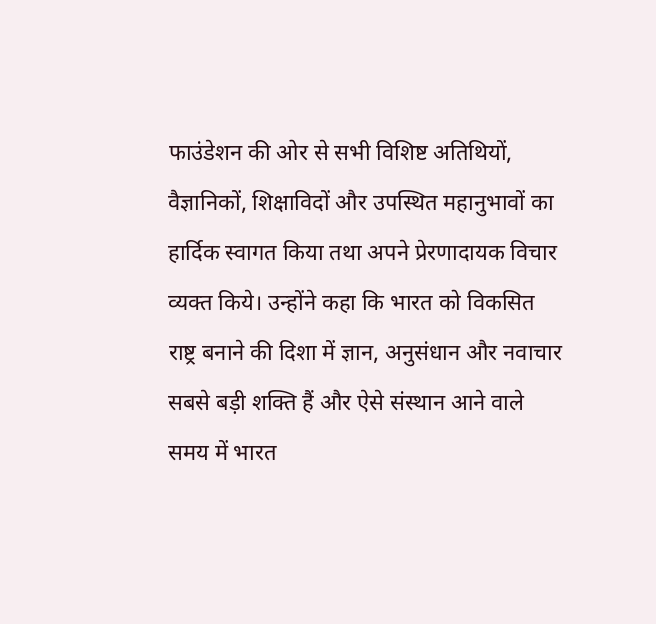फाउंडेशन की ओर से सभी विशिष्ट अतिथियों, वैज्ञानिकों, शिक्षाविदों और उपस्थित महानुभावों का हार्दिक स्वागत किया तथा अपने प्रेरणादायक विचार व्यक्त किये। उन्होंने कहा कि भारत को विकसित राष्ट्र बनाने की दिशा में ज्ञान, अनुसंधान और नवाचार सबसे बड़ी शक्ति हैं और ऐसे संस्थान आने वाले समय में भारत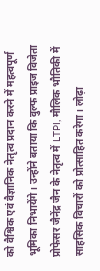को वैश्विक एवं वैज्ञानिक नेतृत्व प्रदान करने में महत्वपूर्ण भूमिका निभायेंगे। उन्होंने बताया कि वुल्फ प्राइज विजेता प्रोफेसर जैनेंद्र जैन के नेतृत्व में LTPI, मौलिक भौतिकी में साहसिक विचारों को प्रोत्साहित करेगा। लोढ़ा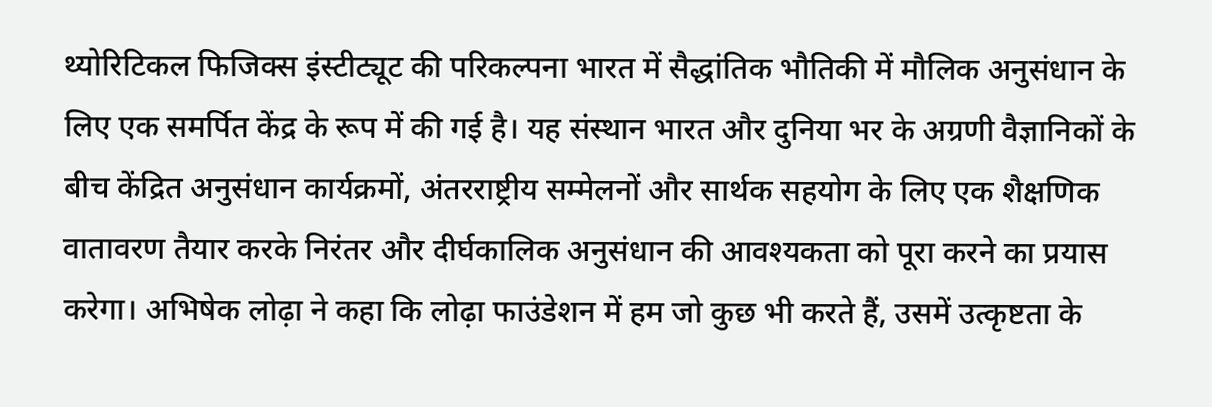थ्योरिटिकल फिजिक्स इंस्टीट्यूट की परिकल्पना भारत में सैद्धांतिक भौतिकी में मौलिक अनुसंधान के लिए एक समर्पित केंद्र के रूप में की गई है। यह संस्थान भारत और दुनिया भर के अग्रणी वैज्ञानिकों के बीच केंद्रित अनुसंधान कार्यक्रमों, अंतरराष्ट्रीय सम्मेलनों और सार्थक सहयोग के लिए एक शैक्षणिक वातावरण तैयार करके निरंतर और दीर्घकालिक अनुसंधान की आवश्यकता को पूरा करने का प्रयास करेगा। अभिषेक लोढ़ा ने कहा कि लोढ़ा फाउंडेशन में हम जो कुछ भी करते हैं, उसमें उत्कृष्टता के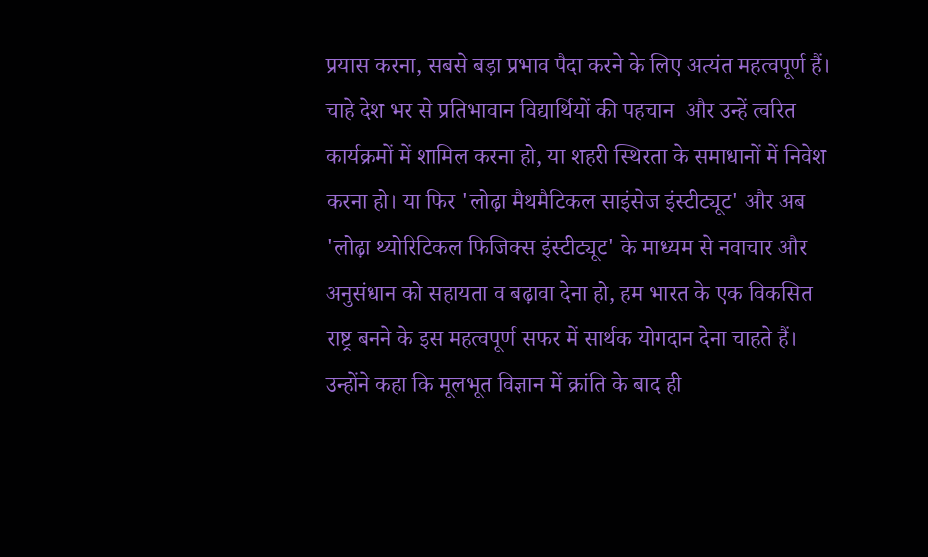प्रयास करना, सबसे बड़ा प्रभाव पैदा करने के लिए अत्यंत महत्वपूर्ण हैं। चाहे देश भर से प्रतिभावान विद्यार्थियों की पहचान  और उन्हें त्वरित कार्यक्रमों में शामिल करना हो, या शहरी स्थिरता के समाधानों में निवेश करना हो। या फिर 'लोढ़ा मैथमैटिकल साइंसेज इंस्टीट्यूट' और अब 'लोढ़ा थ्योरिटिकल फिजिक्स इंस्टीट्यूट' के माध्यम से नवाचार और अनुसंधान को सहायता व बढ़ावा देना हो, हम भारत के एक विकसित राष्ट्र बनने के इस महत्वपूर्ण सफर में सार्थक योगदान देना चाहते हैं। उन्होंने कहा कि मूलभूत विज्ञान में क्रांति के बाद ही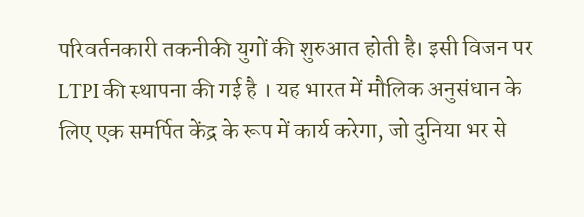परिवर्तनकारी तकनीकी युगों की शुरुआत होती है। इसी विजन पर LTPI की स्थापना की गई है । यह भारत में मौलिक अनुसंधान के लिए एक समर्पित केंद्र के रूप में कार्य करेगा, जो दुनिया भर से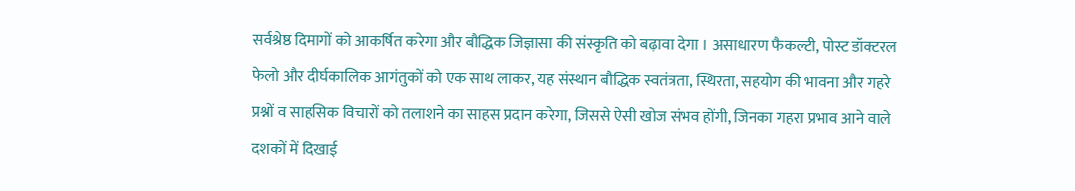सर्वश्रेष्ठ दिमागों को आकर्षित करेगा और बौद्धिक जिज्ञासा की संस्कृति को बढ़ावा देगा । असाधारण फैकल्टी, पोस्ट डॉक्टरल फेलो और दीर्घकालिक आगंतुकों को एक साथ लाकर, यह संस्थान बौद्धिक स्वतंत्रता, स्थिरता, सहयोग की भावना और गहरे प्रश्नों व साहसिक विचारों को तलाशने का साहस प्रदान करेगा, जिससे ऐसी खोज संभव होंगी, जिनका गहरा प्रभाव आने वाले दशकों में दिखाई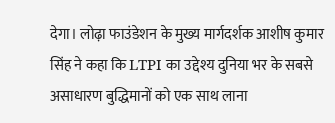देगा। लोढ़ा फाउंडेशन के मुख्य मार्गदर्शक आशीष कुमार सिंह ने कहा कि LTPI का उद्देश्य दुनिया भर के सबसे असाधारण बुद्धिमानों को एक साथ लाना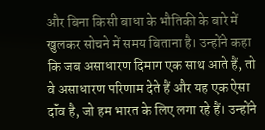और बिना किसी बाधा के भौतिकी के बारे में खुलकर सोचने में समय बिताना है। उन्होंने कहा कि जब असाधारण दिमाग एक साथ आते हैं, तो वे असाधारण परिणाम देते हैं और यह एक ऐसा दॉंव है, जो हम भारत के लिए लगा रहे हैं। उन्होंने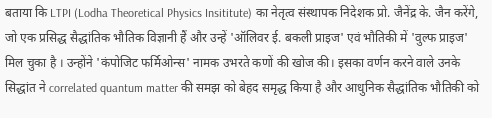बताया कि LTPI (Lodha Theoretical Physics Insititute) का नेतृत्व संस्थापक निदेशक प्रो. जैनेंद्र के. जैन करेंगे, जो एक प्रसिद्ध सैद्धांतिक भौतिक विज्ञानी हैं और उन्हें 'ऑलिवर ई. बकली प्राइज' एवं भौतिकी में 'वुल्फ प्राइज' मिल चुका है । उन्होंने 'कंपोजिट फर्मिओन्स' नामक उभरते कणों की खोज की। इसका वर्णन करने वाले उनके सिद्धांत ने correlated quantum matter की समझ को बेहद समृद्ध किया है और आधुनिक सैद्धांतिक भौतिकी को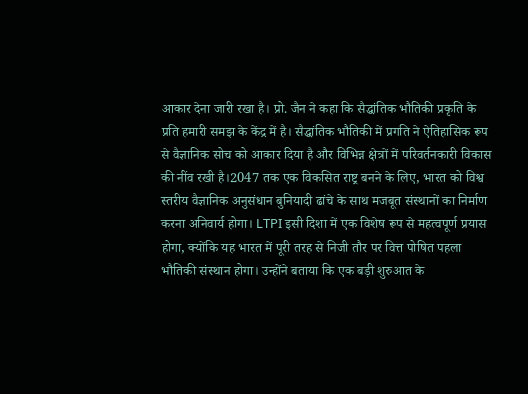आकार देना जारी रखा है। प्रो. जैन ने कहा कि सैद्धांतिक भौतिकी प्रकृति के प्रति हमारी समझ के केंद्र में है। सैद्धांतिक भौतिकी में प्रगति ने ऐतिहासिक रूप से वैज्ञानिक सोच को आकार दिया है और विभिन्न क्षेत्रों में परिवर्तनकारी विकास की नींव रखी है।2047 तक एक विकसित राष्ट्र बनने के लिए, भारत को विश्व स्तरीय वैज्ञानिक अनुसंधान बुनियादी ढांचे के साथ मजबूत संस्थानों का निर्माण करना अनिवार्य होगा। LTPI इसी दिशा में एक विशेष रूप से महत्वपूर्ण प्रयास होगा, क्योंकि यह भारत में पूरी तरह से निजी तौर पर वित्त पोषित पहला भौतिकी संस्थान होगा। उन्होंने बताया कि एक बड़ी शुरुआत के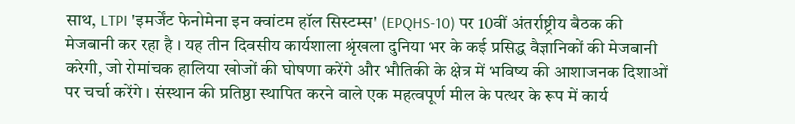साथ, LTPI 'इमर्जेंट फेनोमेना इन क्वांटम हॉल सिस्टम्स' (EPQHS-10) पर 10वीं अंतर्राष्ट्रीय बैठक की मेजबानी कर रहा है । यह तीन दिवसीय कार्यशाला श्रृंखला दुनिया भर के कई प्रसिद्ध वैज्ञानिकों की मेजबानी करेगी, जो रोमांचक हालिया खोजों की घोषणा करेंगे और भौतिकी के क्षेत्र में भविष्य की आशाजनक दिशाओं पर चर्चा करेंगे । संस्थान की प्रतिष्ठा स्थापित करने वाले एक महत्वपूर्ण मील के पत्थर के रूप में कार्य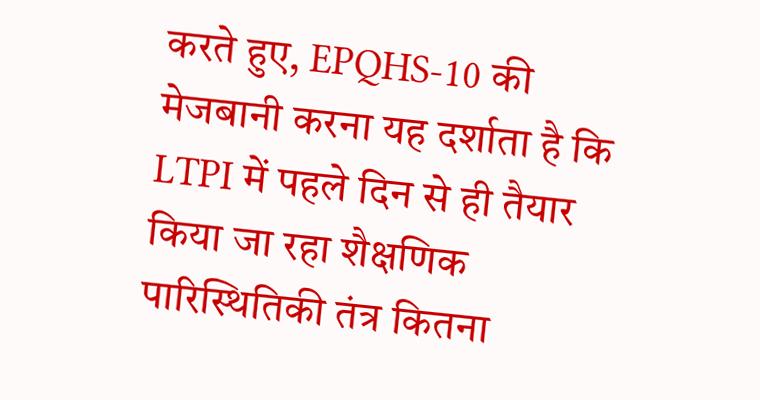करते हुए, EPQHS-10 की मेजबानी करना यह दर्शाता है कि LTPI में पहले दिन से ही तैयार किया जा रहा शैक्षणिक पारिस्थितिकी तंत्र कितना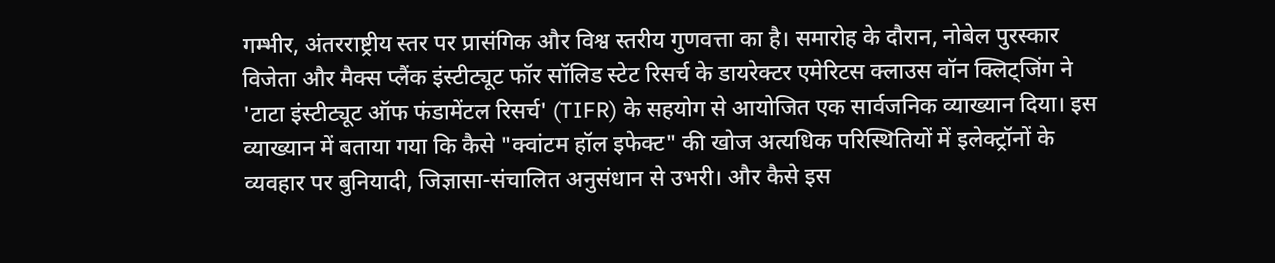गम्भीर, अंतरराष्ट्रीय स्तर पर प्रासंगिक और विश्व स्तरीय गुणवत्ता का है। समारोह के दौरान, नोबेल पुरस्कार विजेता और मैक्स प्लैंक इंस्टीट्यूट फॉर सॉलिड स्टेट रिसर्च के डायरेक्टर एमेरिटस क्लाउस वॉन क्लिट्जिंग ने 'टाटा इंस्टीट्यूट ऑफ फंडामेंटल रिसर्च' (TIFR) के सहयोग से आयोजित एक सार्वजनिक व्याख्यान दिया। इस व्याख्यान में बताया गया कि कैसे "क्वांटम हॉल इफेक्ट" की खोज अत्यधिक परिस्थितियों में इलेक्ट्रॉनों के व्यवहार पर बुनियादी, जिज्ञासा-संचालित अनुसंधान से उभरी। और कैसे इस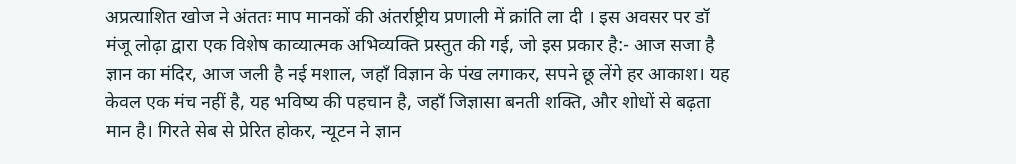अप्रत्याशित खोज ने अंततः माप मानकों की अंतर्राष्ट्रीय प्रणाली में क्रांति ला दी । इस अवसर पर डॉ मंजू लोढ़ा द्वारा एक विशेष काव्यात्मक अभिव्यक्ति प्रस्तुत की गई, जो इस प्रकार है:- आज सजा है ज्ञान का मंदिर, आज जली है नई मशाल, जहाँ विज्ञान के पंख लगाकर, सपने छू लेंगे हर आकाश। यह केवल एक मंच नहीं है, यह भविष्य की पहचान है, जहाँ जिज्ञासा बनती शक्ति, और शोधों से बढ़ता मान है। गिरते सेब से प्रेरित होकर, न्यूटन ने ज्ञान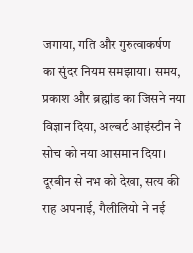जगाया, गति और गुरुत्वाकर्षण का सुंदर नियम समझाया। समय, प्रकाश और ब्रह्मांड का जिसने नया विज्ञान दिया, अल्बर्ट आइंस्टीन ने सोच को नया आसमान दिया। दूरबीन से नभ को देखा, सत्य की राह अपनाई, गैलीलियो ने नई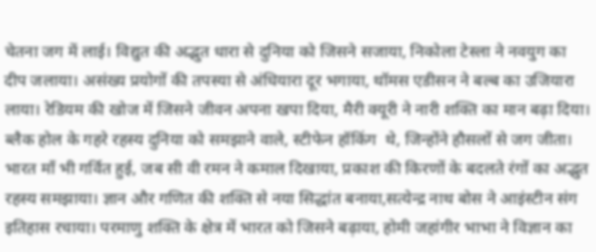चेतना जग में लाई। विद्युत की अद्भुत धारा से दुनिया को जिसने सजाया, निकोला टेस्ला ने नवयुग का दीप जलाया। असंख्य प्रयोगों की तपस्या से अंधियारा दूर भगाया, थॉमस एडीसन ने बल्ब का उजियारा लाया। रेडियम की खोज में जिसने जीवन अपना खपा दिया, मैरी क्यूरी ने नारी शक्ति का मान बढ़ा दिया। ब्लैक होल के गहरे रहस्य दुनिया को समझाने वाले, स्टीफेन हॉकिंग  थे, जिन्होंने हौसलों से जग जीता। भारत माँ भी गर्वित हुई, जब सी वी रमन ने कमाल दिखाया, प्रकाश की किरणों के बदलते रंगों का अद्भुत रहस्य समझाया। ज्ञान और गणित की शक्ति से नया सिद्धांत बनाया,सत्येन्द्र नाथ बोस ने आइंस्टीन संग इतिहास रचाया। परमाणु शक्ति के क्षेत्र में भारत को जिसने बढ़ाया, होमी जहांगीर भाभा ने विज्ञान का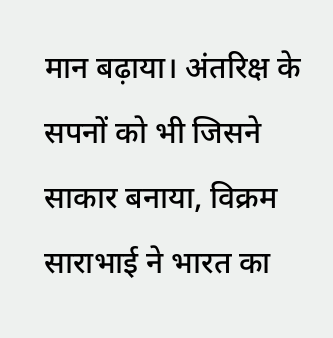मान बढ़ाया। अंतरिक्ष के सपनों को भी जिसने साकार बनाया, विक्रम साराभाई ने भारत का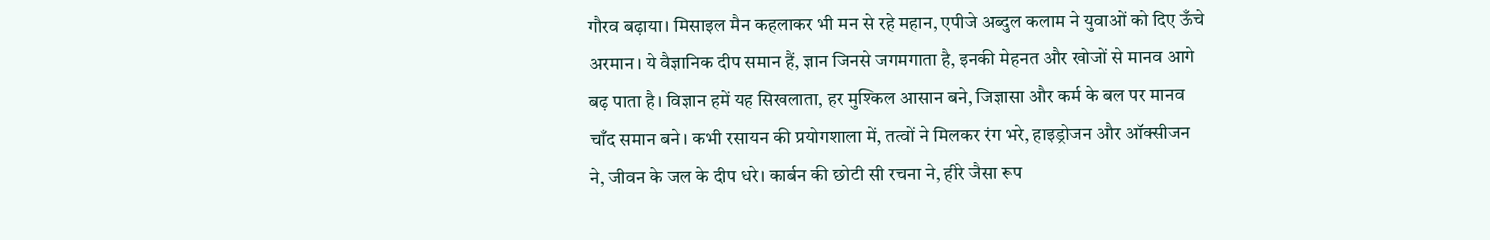गौरव बढ़ाया। मिसाइल मैन कहलाकर भी मन से रहे महान, एपीजे अब्दुल कलाम ने युवाओं को दिए ऊँचे अरमान। ये वैज्ञानिक दीप समान हैं, ज्ञान जिनसे जगमगाता है, इनकी मेहनत और खोजों से मानव आगे बढ़ पाता है। विज्ञान हमें यह सिखलाता, हर मुश्किल आसान बने, जिज्ञासा और कर्म के बल पर मानव चाँद समान बने। कभी रसायन की प्रयोगशाला में, तत्वों ने मिलकर रंग भरे, हाइड्रोजन और ऑक्सीजन ने, जीवन के जल के दीप धरे। कार्बन की छोटी सी रचना ने, हीरे जैसा रूप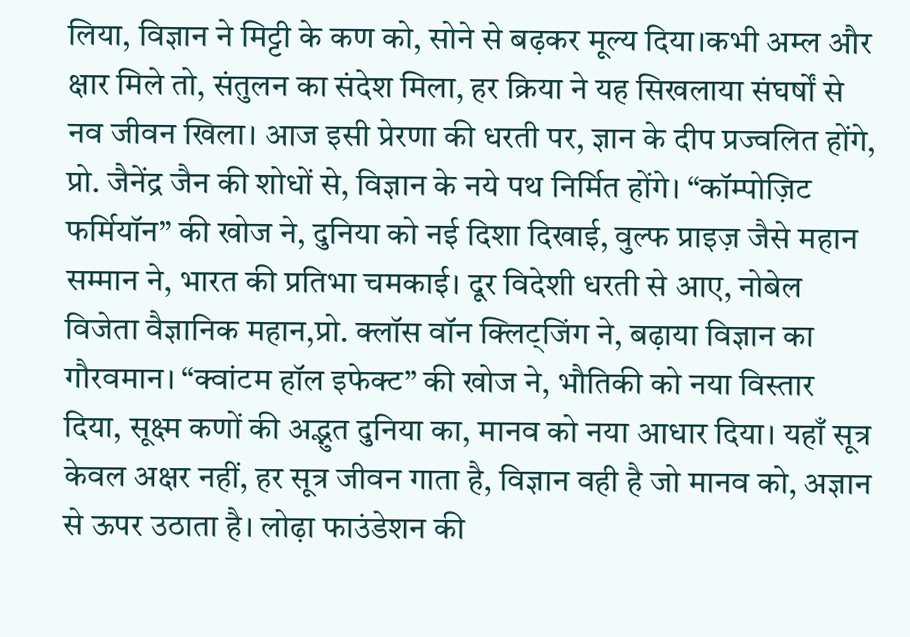लिया, विज्ञान ने मिट्टी के कण को, सोने से बढ़कर मूल्य दिया।कभी अम्ल और क्षार मिले तो, संतुलन का संदेश मिला, हर क्रिया ने यह सिखलाया संघर्षों से नव जीवन खिला। आज इसी प्रेरणा की धरती पर, ज्ञान के दीप प्रज्वलित होंगे, प्रो. जैनेंद्र जैन की शोधों से, विज्ञान के नये पथ निर्मित होंगे। “कॉम्पोज़िट फर्मियॉन” की खोज ने, दुनिया को नई दिशा दिखाई, वुल्फ प्राइज़ जैसे महान सम्मान ने, भारत की प्रतिभा चमकाई। दूर विदेशी धरती से आए, नोबेल विजेता वैज्ञानिक महान,प्रो. क्लॉस वॉन क्लिट्जिंग ने, बढ़ाया विज्ञान का गौरवमान। “क्वांटम हॉल इफेक्ट” की खोज ने, भौतिकी को नया विस्तार दिया, सूक्ष्म कणों की अद्भुत दुनिया का, मानव को नया आधार दिया। यहाँ सूत्र केवल अक्षर नहीं, हर सूत्र जीवन गाता है, विज्ञान वही है जो मानव को, अज्ञान से ऊपर उठाता है। लोढ़ा फाउंडेशन की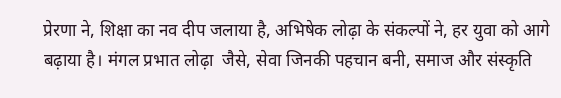प्रेरणा ने, शिक्षा का नव दीप जलाया है, अभिषेक लोढ़ा के संकल्पों ने, हर युवा को आगे बढ़ाया है। मंगल प्रभात लोढ़ा  जैसे, सेवा जिनकी पहचान बनी, समाज और संस्कृति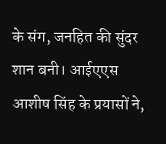के संग, जनहित की सुंदर शान बनी। आईएएस आशीष सिंह के प्रयासों ने,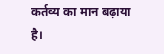कर्तव्य का मान बढ़ाया है।